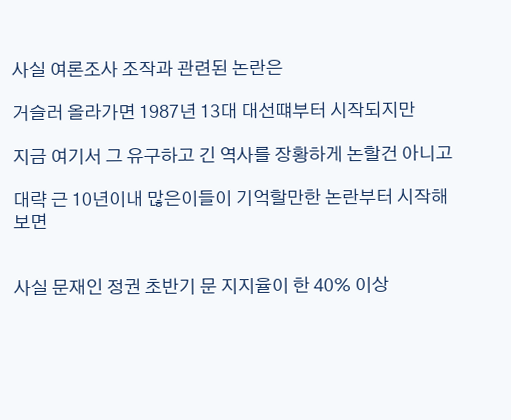사실 여론조사 조작과 관련된 논란은

거슬러 올라가면 1987년 13대 대선떄부터 시작되지만

지금 여기서 그 유구하고 긴 역사를 장황하게 논할건 아니고

대략 근 10년이내 많은이들이 기억할만한 논란부터 시작해보면


사실 문재인 정권 초반기 문 지지율이 한 40% 이상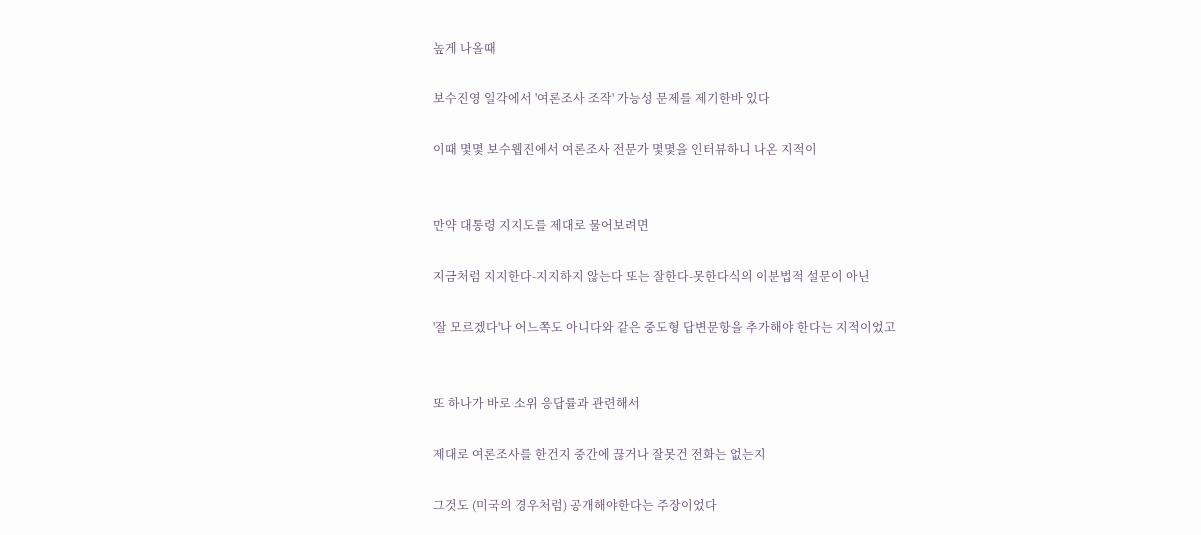높게 나올때

보수진영 일각에서 '여론조사 조작' 가능성 문제를 제기한바 있다

이때 몇몇 보수웹진에서 여론조사 전문가 몇몇을 인터뷰하니 나온 지적이


만약 대통령 지지도를 제대로 물어보려면

지금처럼 지지한다-지지하지 않는다 또는 잘한다-못한다식의 이분법적 설문이 아닌

'잘 모르겠다'나 어느쪽도 아니다와 같은 중도형 답변문항을 추가해야 한다는 지적이었고


또 하나가 바로 소위 응답률과 관련해서

제대로 여론조사를 한건지 중간에 끊거나 잘못건 전화는 없는지

그것도 (미국의 경우처럼) 공개해야한다는 주장이었다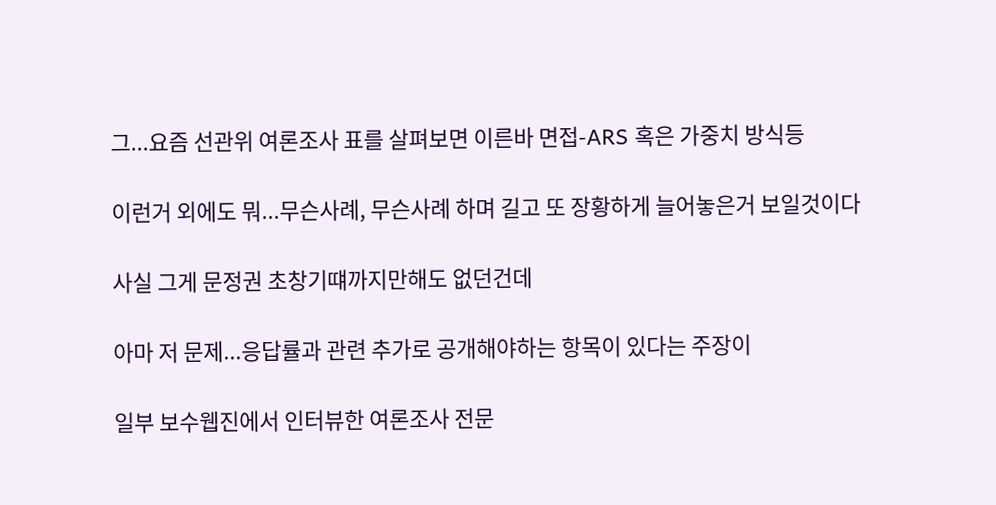그...요즘 선관위 여론조사 표를 살펴보면 이른바 면접-ARS 혹은 가중치 방식등

이런거 외에도 뭐...무슨사례, 무슨사례 하며 길고 또 장황하게 늘어놓은거 보일것이다

사실 그게 문정권 초창기떄까지만해도 없던건데

아마 저 문제...응답률과 관련 추가로 공개해야하는 항목이 있다는 주장이

일부 보수웹진에서 인터뷰한 여론조사 전문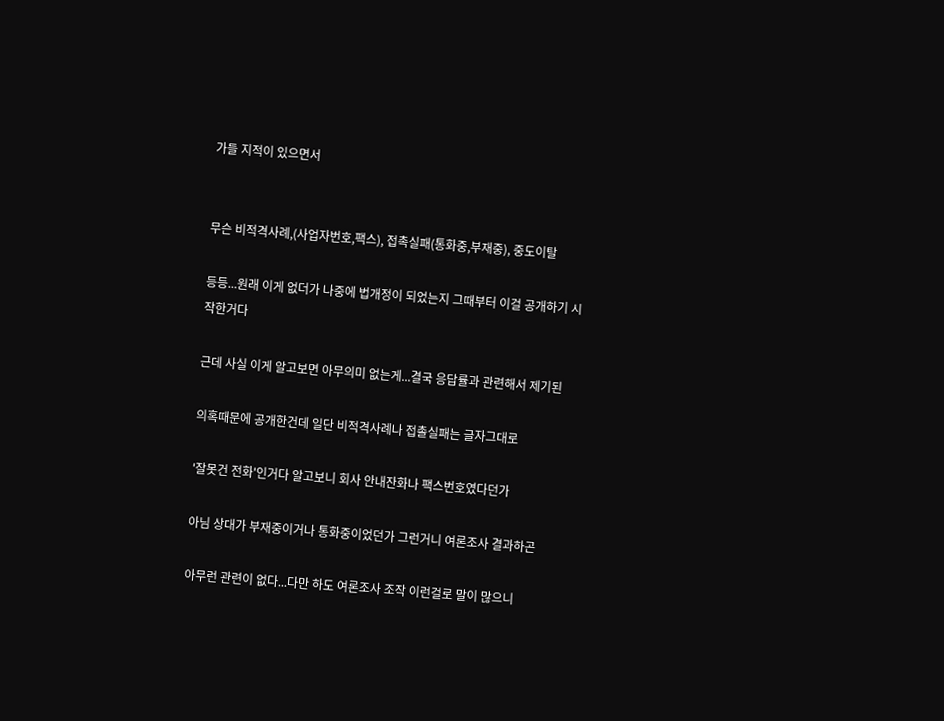가들 지적이 있으면서


무슨 비적격사례,(사업자번호,팩스), 접촉실패(통화중,부재중), 중도이탈

등등...원래 이게 없더가 나중에 법개정이 되었는지 그때부터 이걸 공개하기 시작한거다

근데 사실 이게 알고보면 아무의미 없는게...결국 응답률과 관련해서 제기된

의혹때문에 공개한건데 일단 비적격사례나 접촐실패는 글자그대로

'잘못건 전화'인거다 알고보니 회사 안내잔화나 팩스번호였다던가

아님 상대가 부재중이거나 통화중이었던가 그런거니 여론조사 결과하곤

아무런 관련이 없다...다만 하도 여론조사 조작 이런걸로 말이 많으니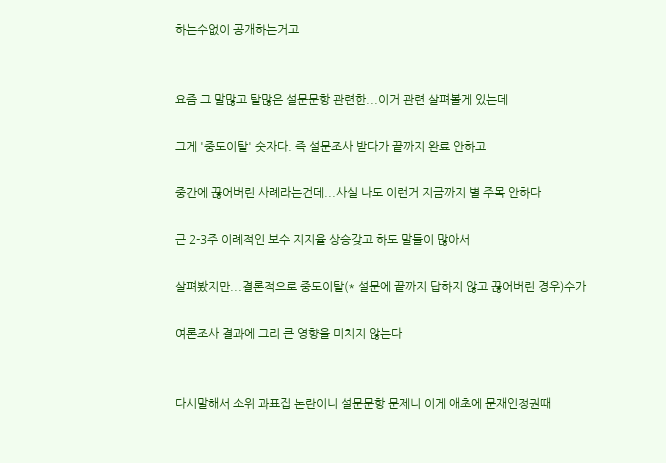하는수없이 공개하는거고


요즘 그 말많고 탈많은 설문문항 관련한...이거 관련 살펴볼게 있는데

그게 '중도이탈' 숫자다. 즉 설문조사 받다가 끝까지 완료 안하고

중간에 끊어버린 사례라는건데...사실 나도 이런거 지금까지 별 주목 안하다

근 2-3주 이례적인 보수 지지율 상승갖고 하도 말들이 많아서

살펴봤지만...결론적으로 중도이탈(* 설문에 끝까지 답하지 않고 끊어버린 경우)수가

여론조사 결과에 그리 큰 영향을 미치지 않는다


다시말해서 소위 과표집 논란이니 설문문항 문제니 이게 애초에 문재인정권때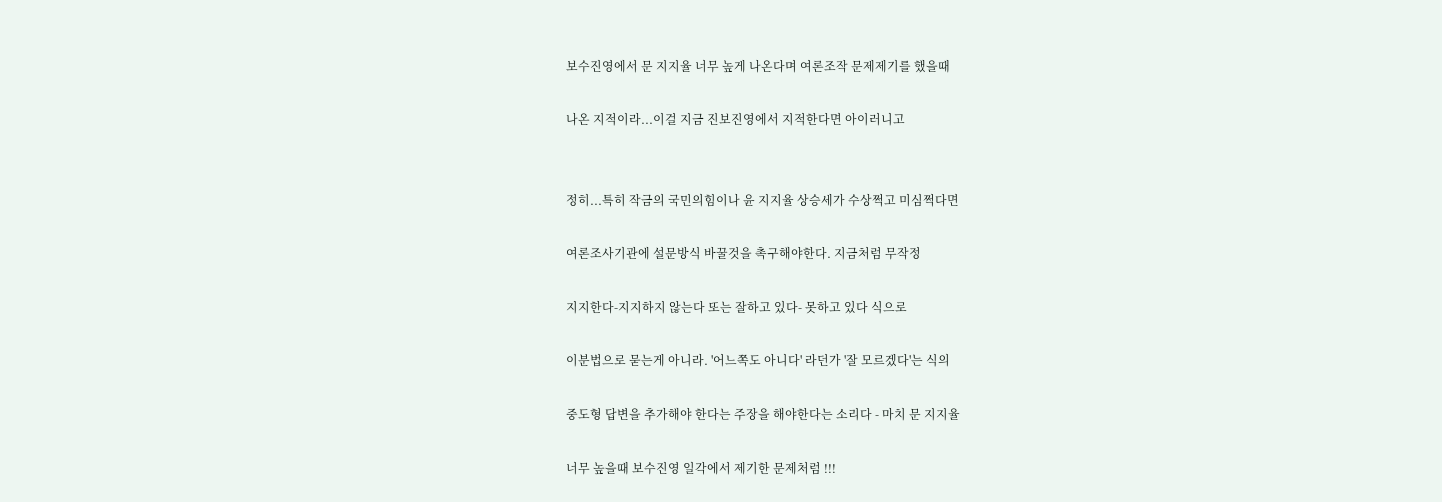보수진영에서 문 지지율 너무 높게 나온다며 여론조작 문제제기를 했을때

나온 지적이라...이걸 지금 진보진영에서 지적한다면 아이러니고


정히...특히 작금의 국민의힘이나 윤 지지율 상승세가 수상쩍고 미심쩍다면

여론조사기관에 설문방식 바꿀것을 촉구해야한다. 지금처럼 무작정

지지한다-지지하지 않는다 또는 잘하고 있다- 못하고 있다 식으로

이분법으로 묻는게 아니라. '어느쪽도 아니다' 라던가 '잘 모르겠다'는 식의

중도형 답변을 추가해야 한다는 주장을 해야한다는 소리다 - 마치 문 지지율

너무 높을때 보수진영 일각에서 제기한 문제처럼 !!!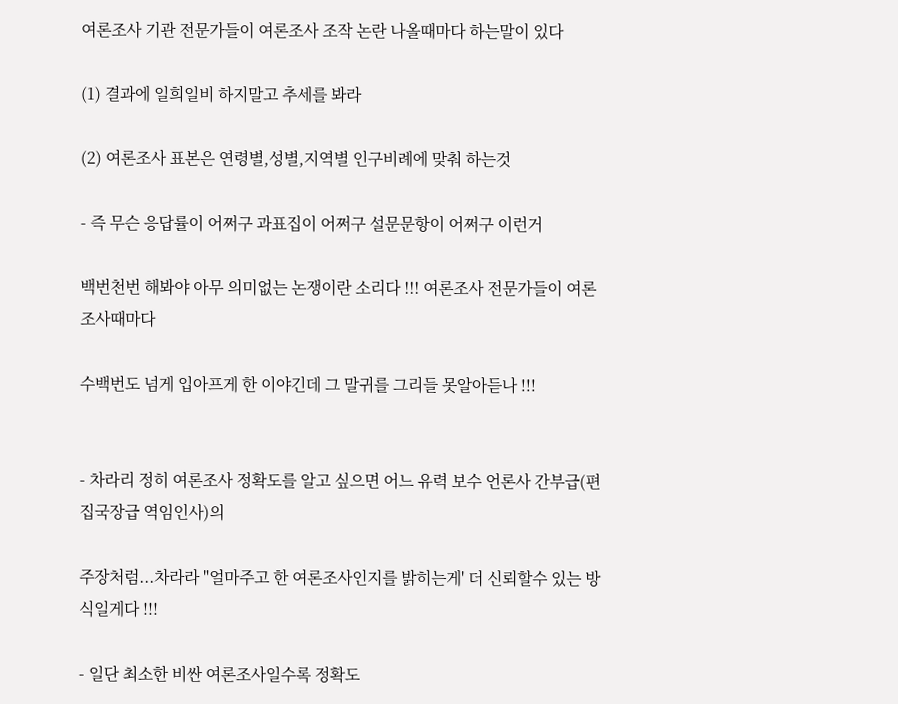여론조사 기관 전문가들이 여론조사 조작 논란 나올때마다 하는말이 있다

(1) 결과에 일희일비 하지말고 추세를 봐라

(2) 여론조사 표본은 연령별,성별,지역별 인구비례에 맞춰 하는것

- 즉 무슨 응답률이 어쩌구 과표집이 어쩌구 설문문항이 어쩌구 이런거

백번천번 해봐야 아무 의미없는 논쟁이란 소리다 !!! 여론조사 전문가들이 여론조사때마다

수백번도 넘게 입아프게 한 이야긴데 그 말귀를 그리들 못알아듣나 !!!


- 차라리 정히 여론조사 정확도를 알고 싶으면 어느 유력 보수 언론사 간부급(편집국장급 역임인사)의

주장처럼...차라라 "얼마주고 한 여론조사인지를 밝히는게' 더 신뢰할수 있는 방식일게다 !!!

- 일단 최소한 비싼 여론조사일수록 정확도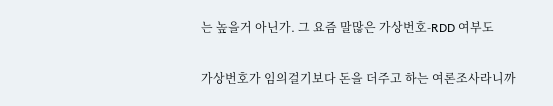는 높을거 아닌가. 그 요즘 말많은 가상번호-RDD 여부도

가상번호가 임의걸기보다 돈을 더주고 하는 여론조사라니까